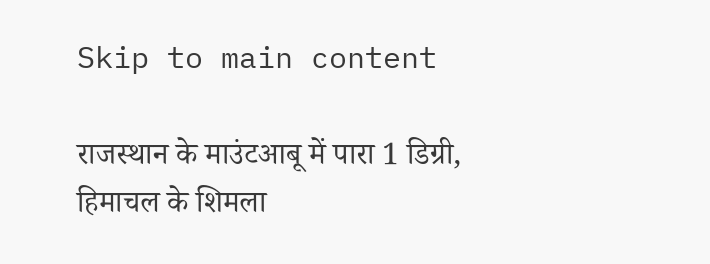Skip to main content

राजस्थान के माउंटआबू में पारा 1 डिग्री, हिमाचल के शिमला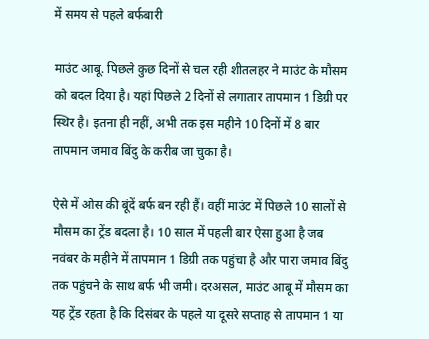में समय से पहले बर्फबारी

माउंट आबू. पिछले कुछ दिनों से चल रही शीतलहर ने माउंट के मौसम को बदल दिया है। यहां पिछले 2 दिनों से लगातार तापमान 1 डिग्री पर स्थिर है। इतना ही नहीं, अभी तक इस महीने 10 दिनों में 8 बार तापमान जमाव बिंदु के करीब जा चुका है।

ऐसे में ओस की बूंदें बर्फ बन रही हैं। वहीं माउंट में पिछले 10 सालों से मौसम का ट्रेंड बदला है। 10 साल में पहली बार ऐसा हुआ है जब नवंबर के महीने में तापमान 1 डिग्री तक पहुंचा है और पारा जमाव बिंदु तक पहुंचने के साथ बर्फ भी जमी। दरअसल, माउंट आबू में मौसम का यह ट्रेंड रहता है कि दिसंबर के पहले या दूसरे सप्ताह से तापमान 1 या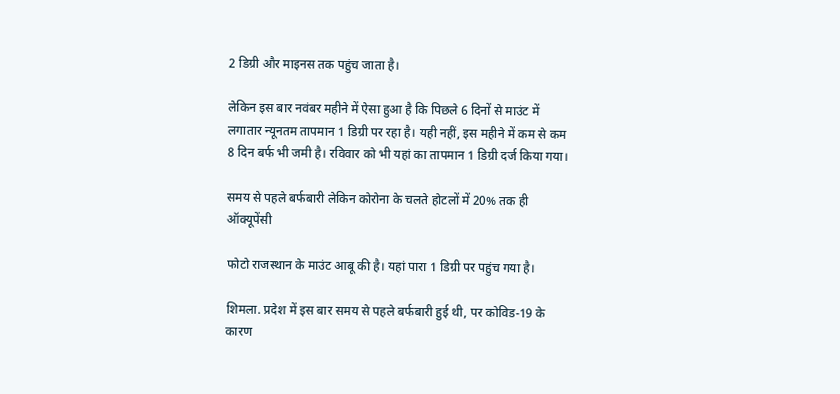2 डिग्री और माइनस तक पहुंच जाता है।

लेकिन इस बार नवंबर महीने में ऐसा हुआ है कि पिछले 6 दिनों से माउंट में लगातार न्यूनतम तापमान 1 डिग्री पर रहा है। यही नहीं, इस महीने में कम से कम 8 दिन बर्फ भी जमी है। रविवार को भी यहां का तापमान 1 डिग्री दर्ज किया गया।

समय से पहले बर्फबारी लेकिन कोरोना के चलते होटलों में 20% तक ही ऑक्यूपेंसी

फोटो राजस्थान के माउंट आबू की है। यहां पारा 1 डिग्री पर पहुंच गया है।

शिमला. प्रदेश में इस बार समय से पहले बर्फबारी हुई थी, पर कोविड-19 के कारण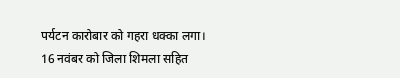पर्यटन कारोबार को गहरा धक्का लगा। 16 नवंबर को जिला शिमला सहित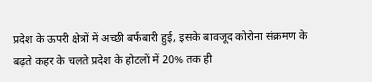प्रदेश के ऊपरी क्षेत्रों में अच्छी बर्फबारी हुई, इसके बावजूद कोरोना संक्रमण के बढ़ते कहर के चलते प्रदेश के होटलों में 20% तक ही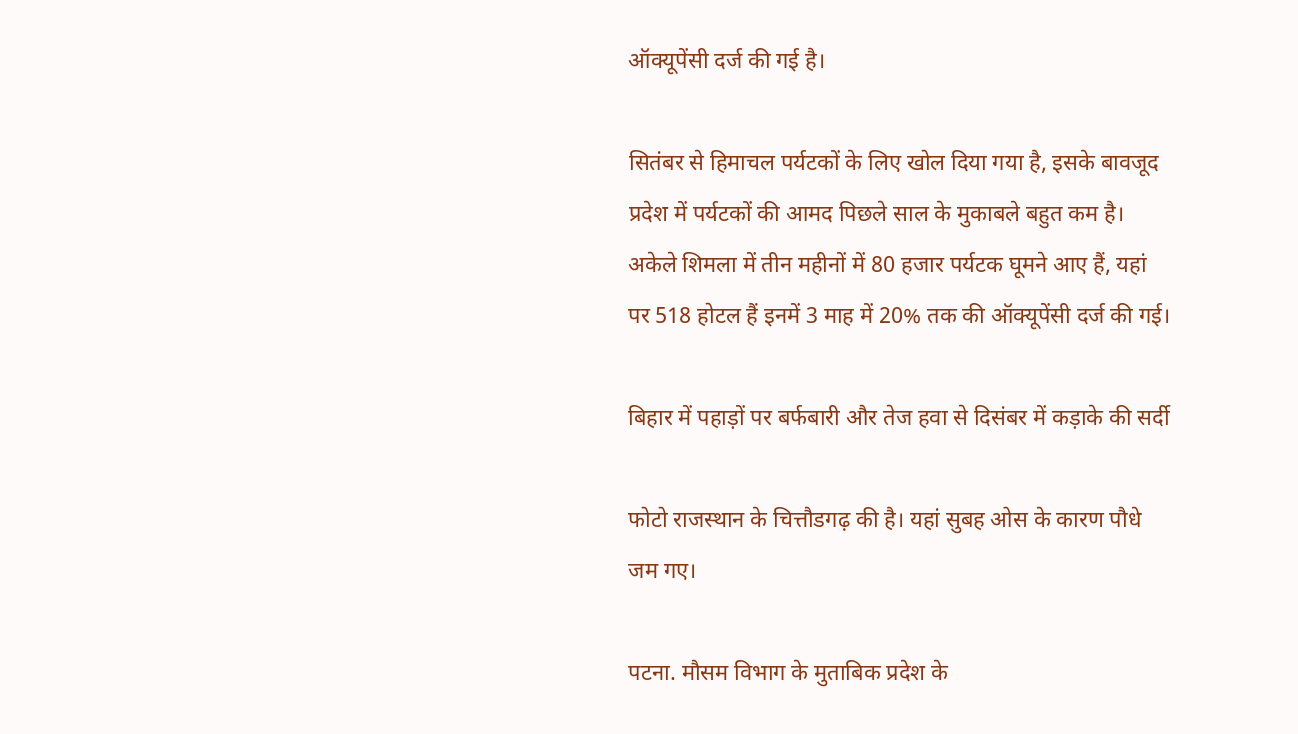ऑक्यूपेंसी दर्ज की गई है।

सितंबर से हिमाचल पर्यटकों के लिए खोल दिया गया है, इसके बावजूद प्रदेश में पर्यटकों की आमद पिछले साल के मुकाबले बहुत कम है। अकेले शिमला में तीन महीनों में 80 हजार पर्यटक घूमने आए हैं, यहां पर 518 होटल हैं इनमें 3 माह में 20% तक की ऑक्यूपेंसी दर्ज की गई।

बिहार में पहाड़ों पर बर्फबारी और तेज हवा से दिसंबर में कड़ाके की सर्दी

फोटो राजस्थान के चित्तौडगढ़ की है। यहां सुबह ओस के कारण पौधे जम गए।

पटना. मौसम विभाग के मुताबिक प्रदेश के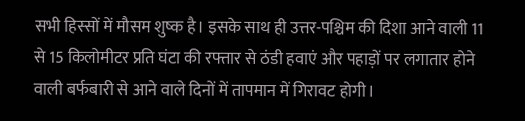सभी हिस्सों में मौसम शुष्क है। इसके साथ ही उत्तर-पश्चिम की दिशा आने वाली 11 से 15 किलोमीटर प्रति घंटा की रफ्तार से ठंडी हवाएं और पहाड़ों पर लगातार होने वाली बर्फबारी से आने वाले दिनों में तापमान में गिरावट होगी।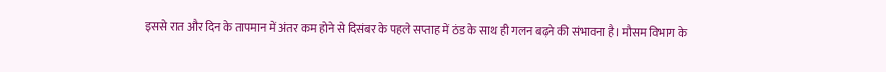इससे रात और दिन के तापमान में अंतर कम होने से दिसंबर के पहले सप्ताह में ठंड के साथ ही गलन बढ़ने की संभावना है। मौसम विभाग के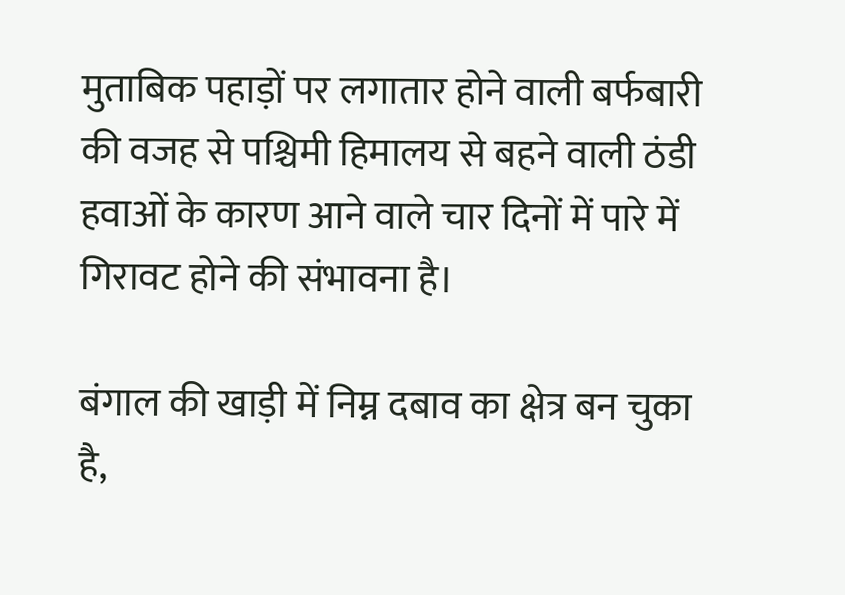मुताबिक पहाड़ों पर लगातार होने वाली बर्फबारी की वजह से पश्चिमी हिमालय से बहने वाली ठंडी हवाओं के कारण आने वाले चार दिनों में पारे में गिरावट होने की संभावना है।

बंगाल की खाड़ी में निम्न दबाव का क्षेत्र बन चुका है,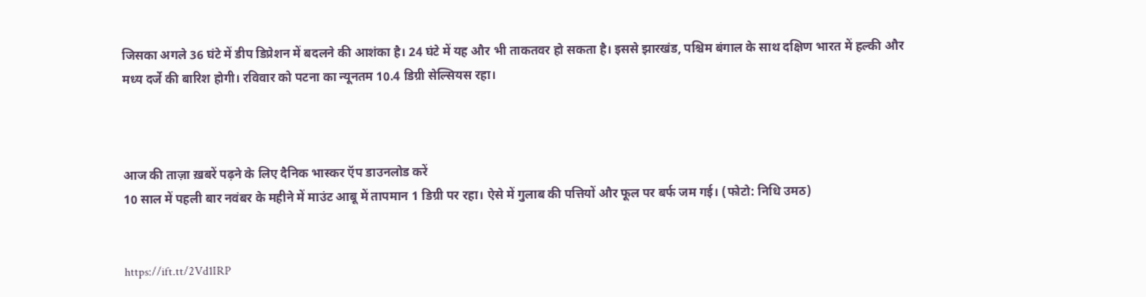जिसका अगले 36 घंटे में डीप डिप्रेशन में बदलने की आशंका है। 24 घंटे में यह और भी ताकतवर हो सकता है। इससे झारखंड, पश्चिम बंगाल के साथ दक्षिण भारत में हल्की और मध्य दर्जे की बारिश होगी। रविवार को पटना का न्यूनतम 10.4 डिग्री सेल्सियस रहा।



आज की ताज़ा ख़बरें पढ़ने के लिए दैनिक भास्कर ऍप डाउनलोड करें
10 साल में पहली बार नवंबर के महीने में माउंट आबू में तापमान 1 डिग्री पर रहा। ऐसे में गुलाब की पत्तियों और फूल पर बर्फ जम गई। (फोटो: निधि उमठ)


https://ift.tt/2Vd1IRP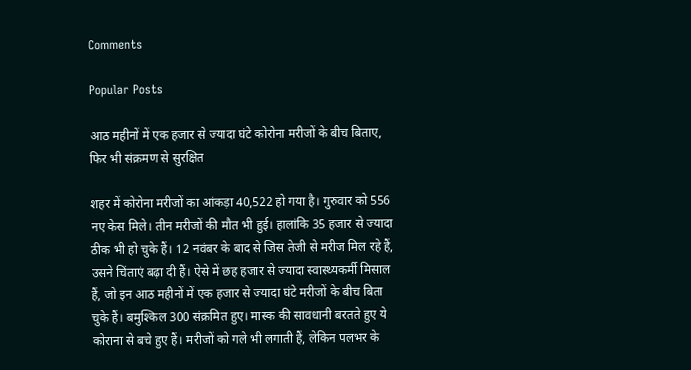Comments

Popular Posts

आठ महीनों में एक हजार से ज्यादा घंटे कोरोना मरीजों के बीच बिताए, फिर भी संक्रमण से सुरक्षित

शहर में कोरोना मरीजों का आंकड़ा 40,522 हो गया है। गुरुवार को 556 नए केस मिले। तीन मरीजों की मौत भी हुई। हालांकि 35 हजार से ज्यादा ठीक भी हो चुके हैं। 12 नवंबर के बाद से जिस तेजी से मरीज मिल रहे हैं, उसने चिंताएं बढ़ा दी हैं। ऐसे में छह हजार से ज्यादा स्वास्थ्यकर्मी मिसाल हैं, जो इन आठ महीनों में एक हजार से ज्यादा घंटे मरीजों के बीच बिता चुके हैं। बमुश्किल 300 संक्रमित हुए। मास्क की सावधानी बरतते हुए ये कोराना से बचे हुए हैं। मरीजों को गले भी लगाती हैं, लेकिन पलभर के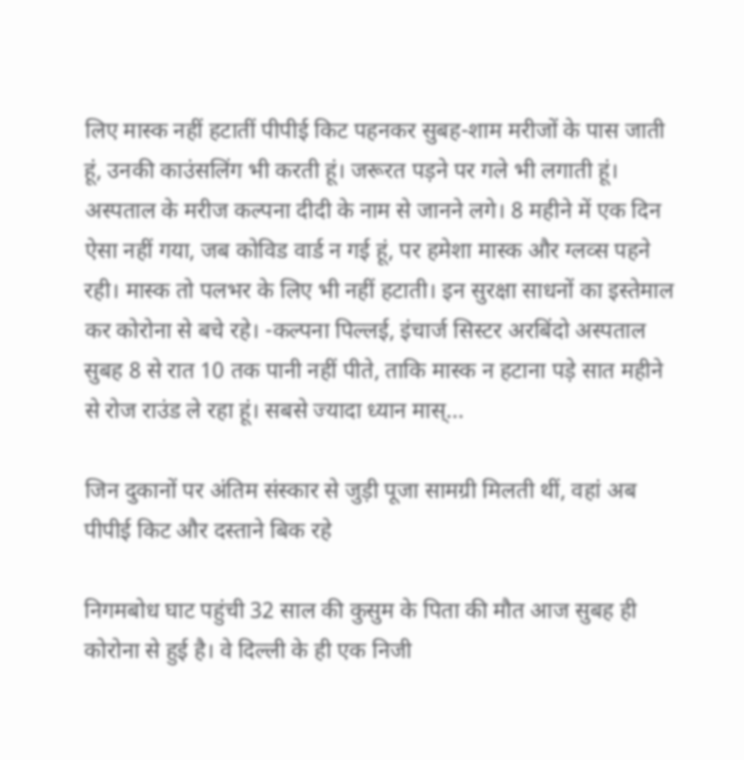लिए मास्क नहीं हटातीं पीपीई किट पहनकर सुबह-शाम मरीजों के पास जाती हूं, उनकी काउंसलिंग भी करती हूं। जरूरत पड़ने पर गले भी लगाती हूं। अस्पताल के मरीज कल्पना दीदी के नाम से जानने लगे। 8 महीने में एक दिन ऐसा नहीं गया, जब कोविड वार्ड न गई हूं, पर हमेशा मास्क और ग्लव्स पहने रही। मास्क तो पलभर के लिए भी नहीं हटाती। इन सुरक्षा साधनों का इस्तेमाल कर कोरोना से बचे रहे। -कल्पना पिल्लई, इंचार्ज सिस्टर अरबिंदो अस्पताल सुबह 8 से रात 10 तक पानी नहीं पीते, ताकि मास्क न हटाना पड़े सात महीने से रोज राउंड ले रहा हूं। सबसे ज्यादा ध्यान मास्...

जिन दुकानों पर अंतिम संस्कार से जुड़ी पूजा सामग्री मिलती थीं, वहां अब पीपीई किट और दस्ताने बिक रहे

निगमबोध घाट पहुंची 32 साल की कुसुम के पिता की मौत आज सुबह ही कोरोना से हुई है। वे दिल्ली के ही एक निजी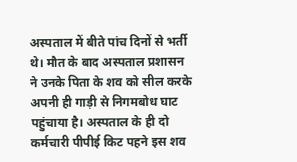अस्पताल में बीते पांच दिनों से भर्ती थे। मौत के बाद अस्पताल प्रशासन ने उनके पिता के शव को सील करके अपनी ही गाड़ी से निगमबोध घाट पहुंचाया है। अस्पताल के ही दो कर्मचारी पीपीई किट पहने इस शव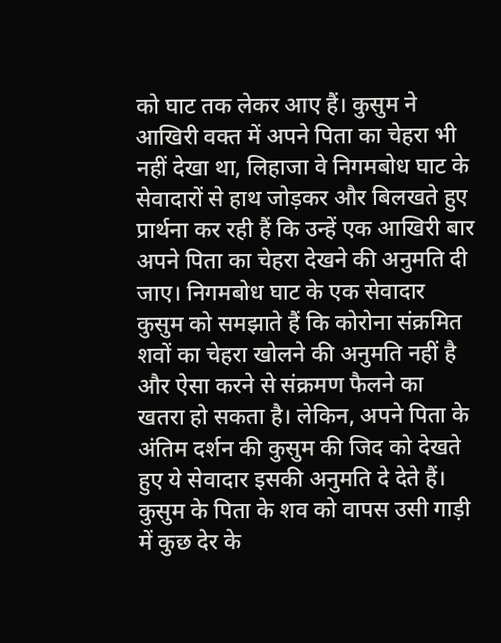को घाट तक लेकर आए हैं। कुसुम ने आखिरी वक्त में अपने पिता का चेहरा भी नहीं देखा था, लिहाजा वे निगमबोध घाट के सेवादारों से हाथ जोड़कर और बिलखते हुए प्रार्थना कर रही हैं कि उन्हें एक आखिरी बार अपने पिता का चेहरा देखने की अनुमति दी जाए। निगमबोध घाट के एक सेवादार कुसुम को समझाते हैं कि कोरोना संक्रमित शवों का चेहरा खोलने की अनुमति नहीं है और ऐसा करने से संक्रमण फैलने का खतरा हो सकता है। लेकिन, अपने पिता के अंतिम दर्शन की कुसुम की जिद को देखते हुए ये सेवादार इसकी अनुमति दे देते हैं। कुसुम के पिता के शव को वापस उसी गाड़ी में कुछ देर के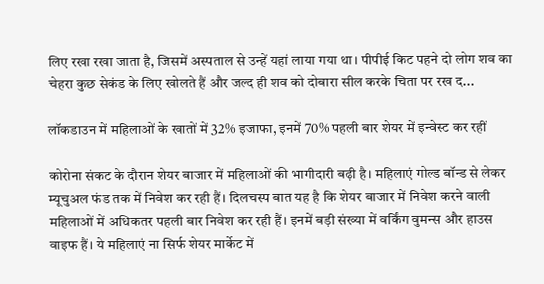लिए रखा रखा जाता है, जिसमें अस्पताल से उन्हें यहां लाया गया था। पीपीई किट पहने दो लोग शव का चेहरा कुछ सेकंड के लिए खोलते हैं और जल्द ही शव को दोबारा सील करके चिता पर रख द...

लॉकडाउन में महिलाओं के खातों में 32% इजाफा, इनमें 70% पहली बार शेयर में इन्वेस्ट कर रहीं

कोरोना संकट के दौरान शेयर बाजार में महिलाओं की भागीदारी बढ़ी है। महिलाएं गोल्ड बॉन्ड से लेकर म्यूचुअल फंड तक में निवेश कर रही हैं। दिलचस्प बात यह है कि शेयर बाजार में निवेश करने वाली महिलाओं में अधिकतर पहली बार निवेश कर रही हैं। इनमें बड़ी संख्या में वर्किंग वुमन्स और हाउस वाइफ हैं। ये महिलाएं ना सिर्फ शेयर मार्केट में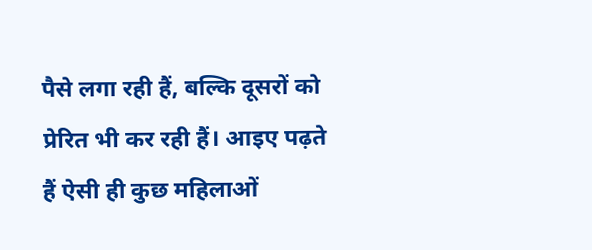पैसे लगा रही हैं, बल्कि दूसरों को प्रेरित भी कर रही हैं। आइए पढ़ते हैं ऐसी ही कुछ महिलाओं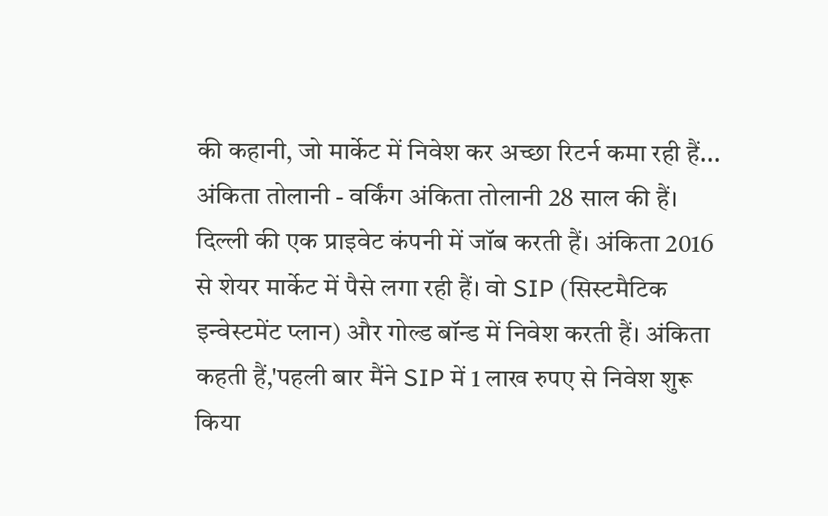की कहानी, जो मार्केट में निवेश कर अच्छा रिटर्न कमा रही हैं... अंकिता तोलानी - वर्किंग अंकिता तोलानी 28 साल की हैं। दिल्ली की एक प्राइवेट कंपनी में जॉब करती हैं। अंकिता 2016 से शेयर मार्केट में पैसे लगा रही हैं। वो SIP (सिस्टमैटिक इन्वेस्टमेंट प्लान) और गोल्ड बॉन्ड में निवेश करती हैं। अंकिता कहती हैं,'पहली बार मैंने SIP में 1 लाख रुपए से निवेश शुरू किया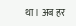था। अब हर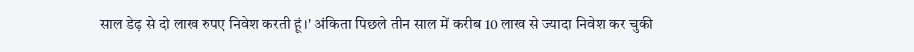साल डेढ़ से दो लाख रुपए निवेश करती हूं।' अंकिता पिछले तीन साल में करीब 10 लाख से ज्यादा निवेश कर चुकी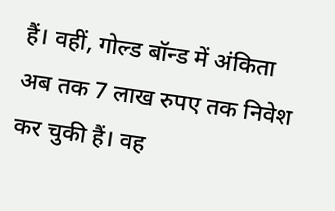हैं। वहीं, गोल्ड बॉन्ड में अंकिता अब तक 7 लाख रुपए तक निवेश कर चुकी हैं। वह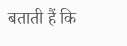बताती हैं कि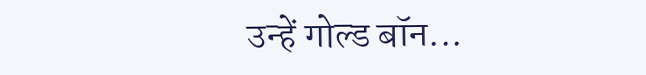उन्हें गोल्ड बॉन...